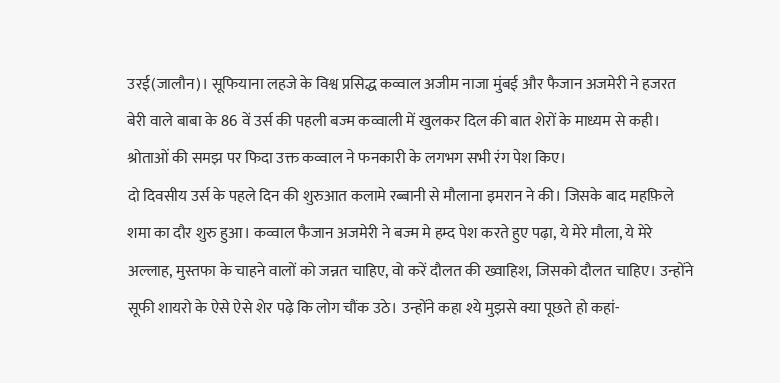उरई(जालौन)। सूफियाना लहजे के विश्व प्रसिद्ध कव्वाल अजीम नाजा मुंबई और फैजान अजमेरी ने हजरत बेरी वाले बाबा के 86 वें उर्स की पहली बज्म कव्वाली में खुलकर दिल की बात शेरों के माध्यम से कही। श्रोताओं की समझ पर फिदा उक्त कव्वाल ने फनकारी के लगभग सभी रंग पेश किए।
दो दिवसीय उर्स के पहले दिन की शुरुआत कलामे रब्बानी से मौलाना इमरान ने की। जिसके बाद महफ़िले शमा का दौर शुरु हुआ। कव्वाल फैजान अजमेरी ने बज्म मे हम्द पेश करते हुए पढ़ा, ये मेरे मौला, ये मेरे अल्लाह, मुस्तफा के चाहने वालों को जन्नत चाहिए, वो करें दौलत की ख्वाहिश, जिसको दौलत चाहिए। उन्होंने सूफी शायरो के ऐसे ऐसे शेर पढ़े कि लोग चौंक उठे। उन्होंने कहा श्ये मुझसे क्या पूछते हो कहां-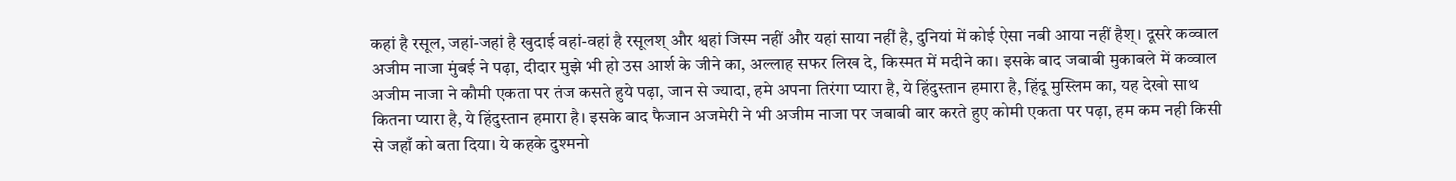कहां है रसूल, जहां-जहां है खुदाई वहां-वहां है रसूलश् और श्वहां जिस्म नहीं और यहां साया नहीं है, दुनियां में कोई ऐसा नबी आया नहीं हैश्। दूसरे कव्वाल अजीम नाजा मुंबई ने पढ़ा, दीदार मुझे भी हो उस आर्श के जीने का, अल्लाह सफर लिख दे, किस्मत में मदीने का। इसके बाद जबाबी मुकाबले में कव्वाल अजीम नाजा ने कौमी एकता पर तंज कसते हुये पढ़ा, जान से ज्यादा, हमे अपना तिरंगा प्यारा है, ये हिंदुस्तान हमारा है, हिंदू मुस्लिम का, यह देखो साथ कितना प्यारा है, ये हिंदुस्तान हमारा है। इसके बाद फैजान अजमेरी ने भी अजीम नाजा पर जबाबी बार करते हुए कोमी एकता पर पढ़ा, हम कम नही किसी से जहाँ को बता दिया। ये कहके दुश्मनो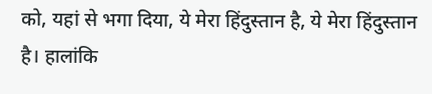को, यहां से भगा दिया, ये मेरा हिंदुस्तान है, ये मेरा हिंदुस्तान है। हालांकि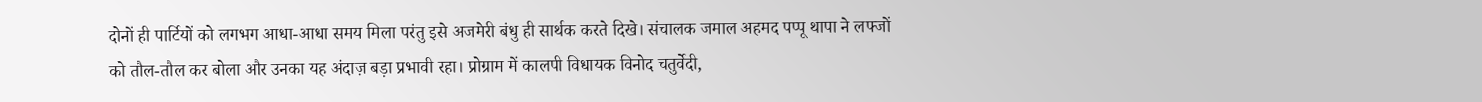दोनों ही पार्टियों को लगभग आधा-आधा समय मिला परंतु इसे अजमेरी बंधु ही सार्थक करते दिखे। संचालक जमाल अहमद पप्पू थापा ने लफ्जों को तौल-तौल कर बोला और उनका यह अंदाज़ बड़ा प्रभावी रहा। प्रोग्राम में कालपी विधायक विनोद चतुर्वेदी,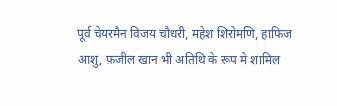पूर्व चेयरमैन विजय चौधरी, महेश शिरोमणि, हाफिज आशु, फ़जील खान भी अतिथि के रूप मे शामिल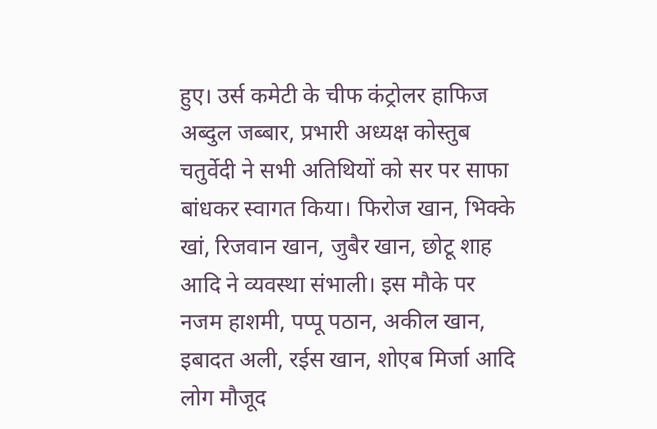हुए। उर्स कमेटी के चीफ कंट्रोलर हाफिज अब्दुल जब्बार, प्रभारी अध्यक्ष कोस्तुब चतुर्वेदी ने सभी अतिथियों को सर पर साफा बांधकर स्वागत किया। फिरोज खान, भिक्के खां, रिजवान खान, जुबैर खान, छोटू शाह आदि ने व्यवस्था संभाली। इस मौके पर नजम हाशमी, पप्पू पठान, अकील खान, इबादत अली, रईस खान, शोएब मिर्जा आदि लोग मौजूद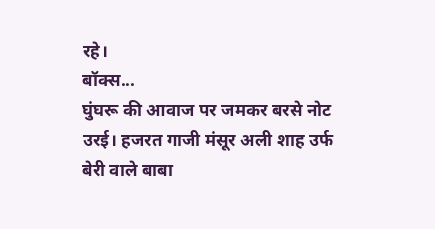रहे।
बॉक्स...
घुंघरू की आवाज पर जमकर बरसे नोट
उरई। हजरत गाजी मंसूर अली शाह उर्फ बेरी वाले बाबा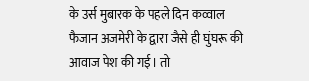के उर्स मुबारक के पहले दिन कव्वाल फैजान अजमेरी के द्वारा जैसे ही घुंघरू की आवाज पेश की गई। तो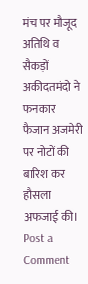मंच पर मौजूद अतिथि व सैकड़ों अकीदतमंदो ने फनकार फैजान अजमेरी पर नोटों की बारिश कर हौसला अफजाई की।
Post a Comment